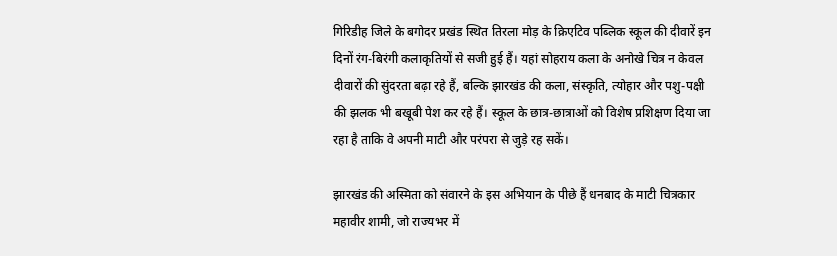गिरिडीह जिले के बगोदर प्रखंड स्थित तिरला मोड़ के क्रिएटिव पब्लिक स्कूल की दीवारें इन दिनों रंग-बिरंगी कलाकृतियों से सजी हुई हैं। यहां सोहराय कला के अनोखे चित्र न केवल दीवारों की सुंदरता बढ़ा रहे हैं, बल्कि झारखंड की कला, संस्कृति, त्योहार और पशु-पक्षी की झलक भी बखूबी पेश कर रहे हैं। स्कूल के छात्र-छात्राओं को विशेष प्रशिक्षण दिया जा रहा है ताकि वे अपनी माटी और परंपरा से जुड़े रह सकें।

झारखंड की अस्मिता को संवारने के इस अभियान के पीछे हैं धनबाद के माटी चित्रकार महावीर शामी, जो राज्यभर में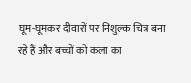घूम-घूमकर दीवारों पर निशुल्क चित्र बना रहे हैं और बच्चों को कला का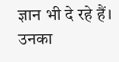ज्ञान भी दे रहे हैं। उनका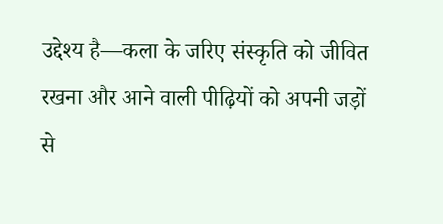उद्देश्य है—कला के जरिए संस्कृति को जीवित रखना और आने वाली पीढ़ियों को अपनी जड़ों से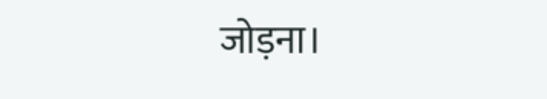जोड़ना।